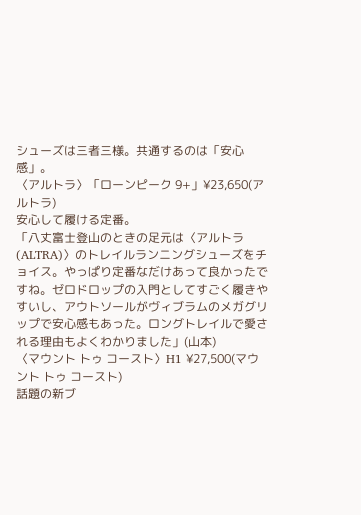シューズは三者三様。共通するのは「安心感」。
〈アルトラ〉「ローンピーク 9+」¥23,650(アルトラ)
安心して履ける定番。
「八丈富士登山のときの足元は〈アルトラ(ALTRA)〉のトレイルランニングシューズをチョイス。やっぱり定番なだけあって良かったですね。ゼロドロップの入門としてすごく履きやすいし、アウトソールがヴィブラムのメガグリップで安心感もあった。ロングトレイルで愛される理由もよくわかりました」(山本)
〈マウント トゥ コースト〉H1 ¥27,500(マウント トゥ コースト)
話題の新ブ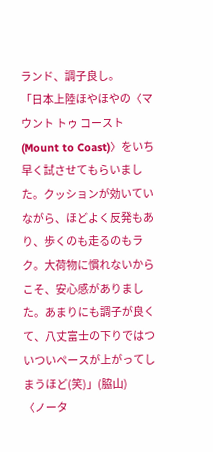ランド、調子良し。
「日本上陸ほやほやの〈マウント トゥ コースト(Mount to Coast)〉をいち早く試させてもらいました。クッションが効いていながら、ほどよく反発もあり、歩くのも走るのもラク。大荷物に慣れないからこそ、安心感がありました。あまりにも調子が良くて、八丈富士の下りではついついペースが上がってしまうほど(笑)」(脇山)
〈ノータ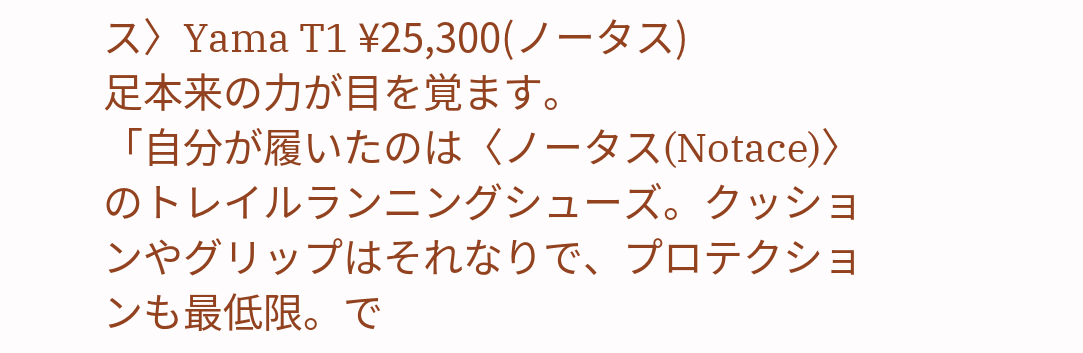ス〉Yama T1 ¥25,300(ノータス)
足本来の力が目を覚ます。
「自分が履いたのは〈ノータス(Notace)〉のトレイルランニングシューズ。クッションやグリップはそれなりで、プロテクションも最低限。で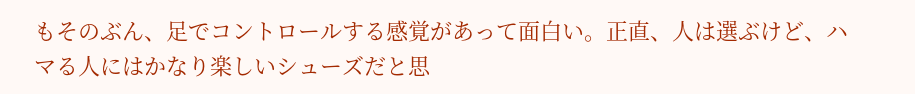もそのぶん、足でコントロールする感覚があって面白い。正直、人は選ぶけど、ハマる人にはかなり楽しいシューズだと思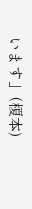います」(榎本)